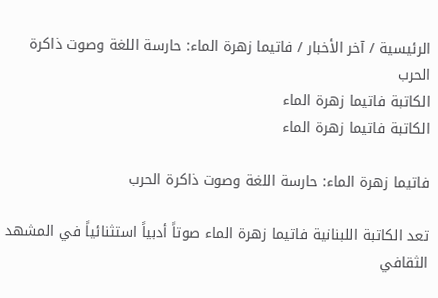الرئيسية / آخر الأخبار / فاتيما زهرة الماء: حارسة اللغة وصوت ذاكرة الحرب
الكاتبة فاتيما زهرة الماء
الكاتبة فاتيما زهرة الماء

فاتيما زهرة الماء: حارسة اللغة وصوت ذاكرة الحرب

تعد الكاتبة اللبنانية فاتيما زهرة الماء صوتاً أدبياً استثنائياً في المشهد الثقافي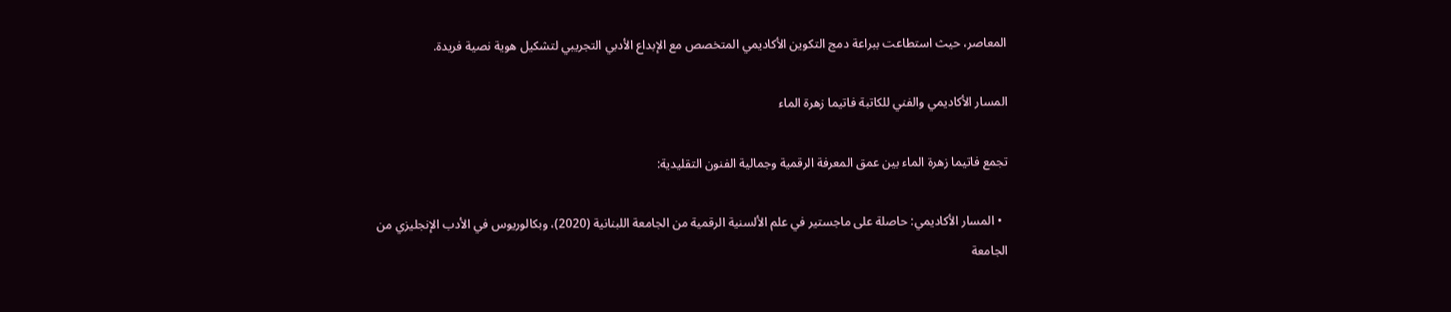المعاصر، حيث استطاعت ببراعة دمج التكوين الأكاديمي المتخصص مع الإبداع الأدبي التجريبي لتشكيل هوية نصية فريدة.

المسار الأكاديمي والفني للكاتبة فاتيما زهرة الماء

تجمع فاتيما زهرة الماء بين عمق المعرفة الرقمية وجمالية الفنون التقليدية:

  • المسار الأكاديمي: حاصلة على ماجستير في علم الألسنية الرقمية من الجامعة اللبنانية (2020)، وبكالوريوس في الأدب الإنجليزي من الجامعة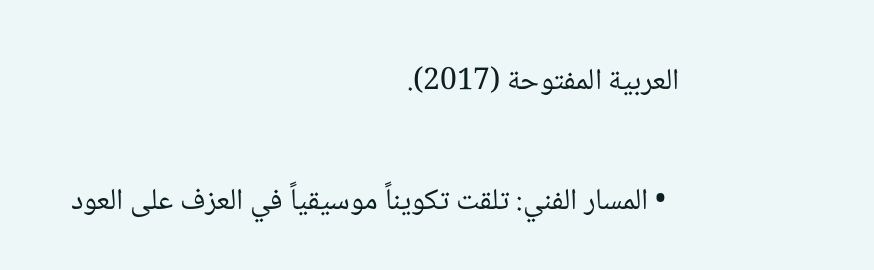العربية المفتوحة (2017).

  • المسار الفني: تلقت تكويناً موسيقياً في العزف على العود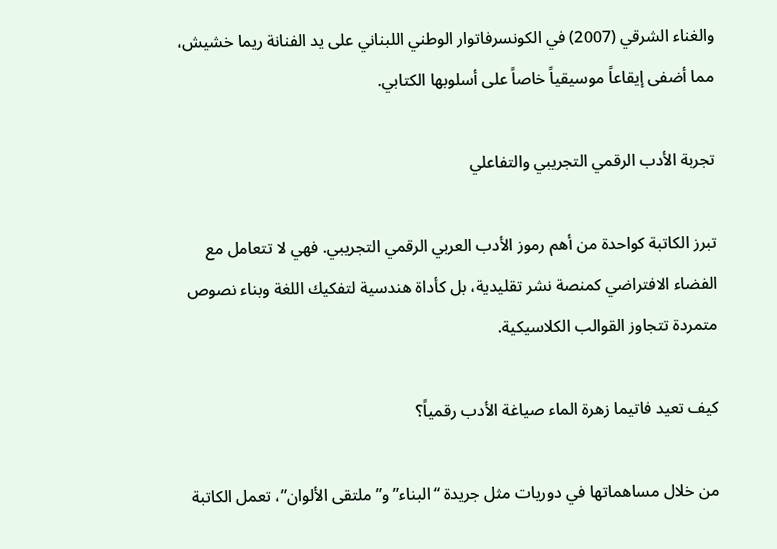والغناء الشرقي (2007) في الكونسرفاتوار الوطني اللبناني على يد الفنانة ريما خشيش، مما أضفى إيقاعاً موسيقياً خاصاً على أسلوبها الكتابي.

تجربة الأدب الرقمي التجريبي والتفاعلي

تبرز الكاتبة كواحدة من أهم رموز الأدب العربي الرقمي التجريبي. فهي لا تتعامل مع الفضاء الافتراضي كمنصة نشر تقليدية، بل كأداة هندسية لتفكيك اللغة وبناء نصوص متمردة تتجاوز القوالب الكلاسيكية.

كيف تعيد فاتيما زهرة الماء صياغة الأدب رقمياً؟

من خلال مساهماتها في دوريات مثل جريدة “البناء” و”ملتقى الألوان”، تعمل الكاتبة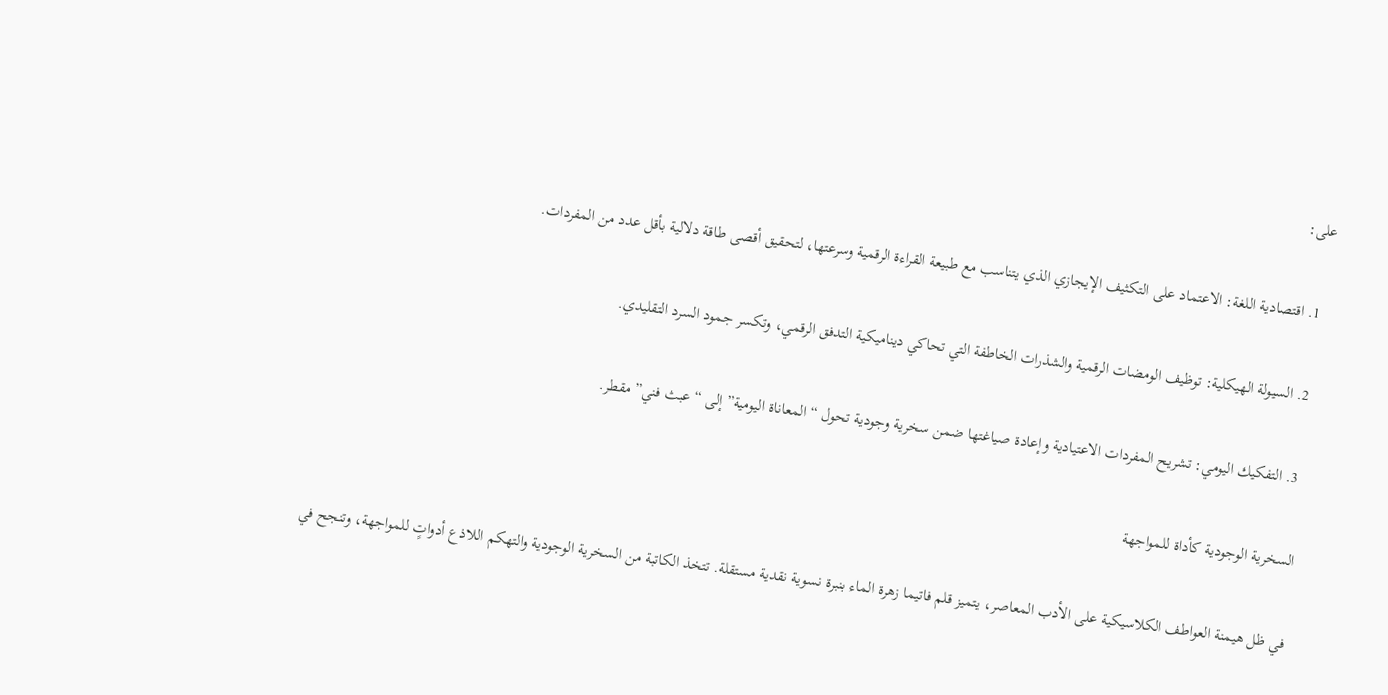على:

  1. اقتصادية اللغة: الاعتماد على التكثيف الإيجازي الذي يتناسب مع طبيعة القراءة الرقمية وسرعتها، لتحقيق أقصى طاقة دلالية بأقل عدد من المفردات.

  2. السيولة الهيكلية: توظيف الومضات الرقمية والشذرات الخاطفة التي تحاكي ديناميكية التدفق الرقمي، وتكسر جمود السرد التقليدي.

  3. التفكيك اليومي: تشريح المفردات الاعتيادية وإعادة صياغتها ضمن سخرية وجودية تحول “المعاناة اليومية” إلى “عبث فني” مقطر.

السخرية الوجودية كأداة للمواجهة

في ظل هيمنة العواطف الكلاسيكية على الأدب المعاصر، يتميز قلم فاتيما زهرة الماء بنبرة نسوية نقدية مستقلة. تتخذ الكاتبة من السخرية الوجودية والتهكم اللاذع أدواتٍ للمواجهة، وتنجح في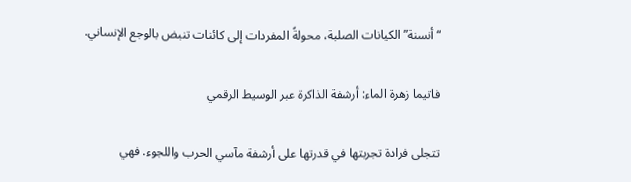“أنسنة” الكيانات الصلبة، محولةً المفردات إلى كائنات تنبض بالوجع الإنساني.

فاتيما زهرة الماء: أرشفة الذاكرة عبر الوسيط الرقمي

تتجلى فرادة تجربتها في قدرتها على أرشفة مآسي الحرب واللجوء. فهي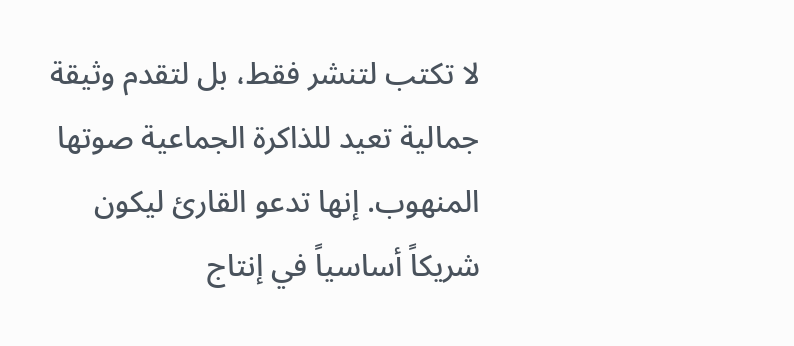لا تكتب لتنشر فقط، بل لتقدم وثيقة جمالية تعيد للذاكرة الجماعية صوتها المنهوب. إنها تدعو القارئ ليكون شريكاً أساسياً في إنتاج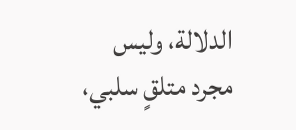الدلالة، وليس مجرد متلقٍ سلبي،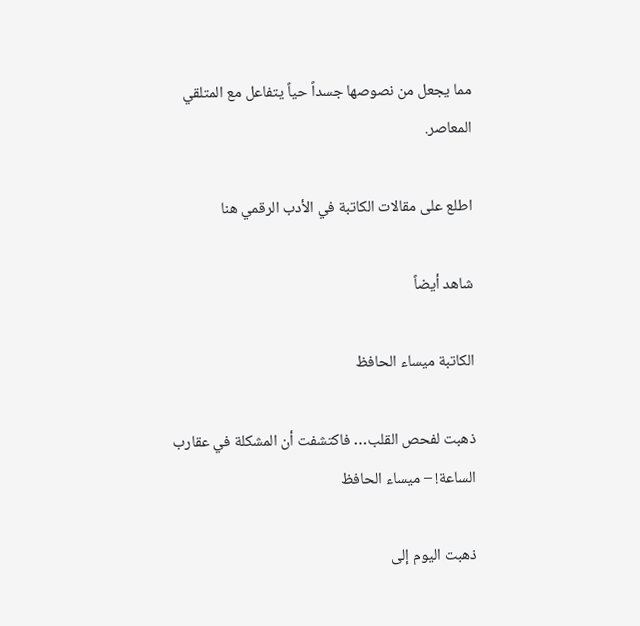مما يجعل من نصوصها جسداً حياً يتفاعل مع المتلقي المعاصر.

اطلع على مقالات الكاتبة في الأدب الرقمي هنا

شاهد أيضاً

الكاتبة ميساء الحافظ

ذهبت لفحص القلب… فاكتشفت أن المشكلة في عقارب الساعة! – ميساء الحافظ

ذهبت اليوم إلى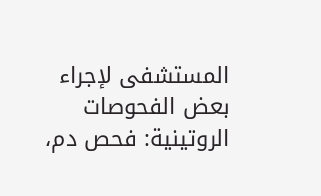المستشفى لإجراء بعض الفحوصات الروتينية: فحص دم،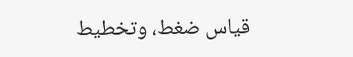قياس ضغط، وتخطيط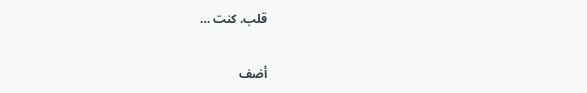قلب. كنت …

أضف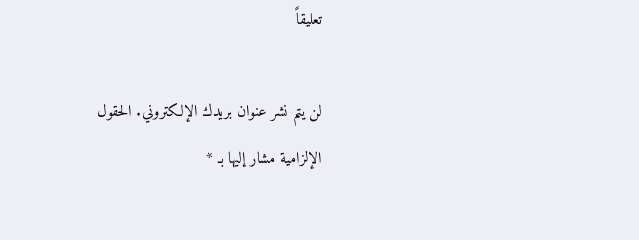تعليقاً

لن يتم نشر عنوان بريدك الإلكتروني. الحقول الإلزامية مشار إليها بـ *